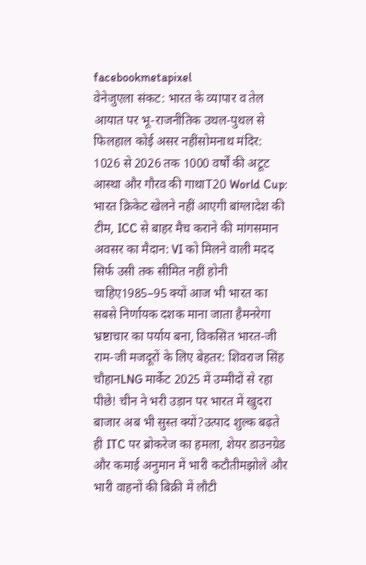facebookmetapixel
वेनेजुएला संकट: भारत के व्यापार व तेल आयात पर भू-राजनीतिक उथल-पुथल से फिलहाल कोई असर नहींसोमनाथ मंदिर: 1026 से 2026 तक 1000 वर्षों की अटूट आस्था और गौरव की गाथाT20 World Cup: भारत क्रिकेट खेलने नहीं आएगी बांग्लादेश की टीम, ICC से बाहर मैच कराने की मांगसमान अवसर का मैदान: VI को मिलने वाली मदद सिर्फ उसी तक सीमित नहीं होनी चाहिए1985–95 क्यों आज भी भारत का सबसे निर्णायक दशक माना जाता हैमनरेगा भ्रष्टाचार का पर्याय बना, विकसित भारत-जी राम-जी मजदूरों के लिए बेहतर: शिवराज सिंह चौहानLNG मार्केट 2025 में उम्मीदों से रहा पीछे! चीन ने भरी उड़ान पर भारत में खुदरा बाजार अब भी सुस्त क्यों?उत्पाद शुल्क बढ़ते ही ITC पर ब्रोकरेज का हमला, शेयर डाउनग्रेड और कमाई अनुमान में भारी कटौतीमझोले और भारी वाहनों की बिक्री में लौटी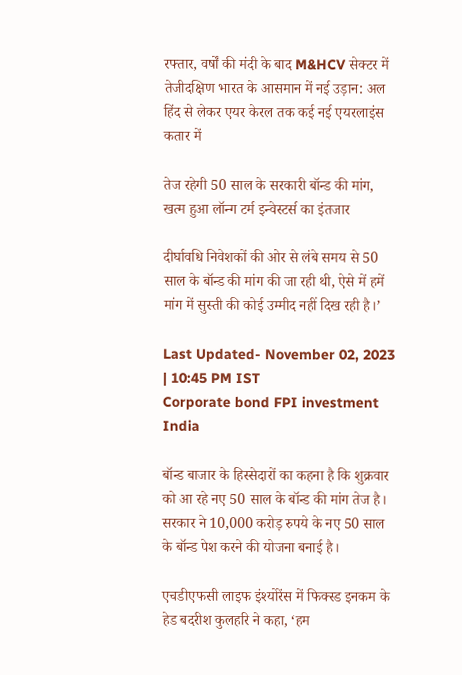रफ्तार, वर्षों की मंदी के बाद M&HCV सेक्टर में तेजीदक्षिण भारत के आसमान में नई उड़ान: अल हिंद से लेकर एयर केरल तक कई नई एयरलाइंस कतार में

तेज रहेगी 50 साल के सरकारी बॉन्ड की मांग, खत्म हुआ लॉन्ग टर्म इन्वेस्टर्स का इंतजार

दीर्घावधि निवेशकों की ओर से लंबे समय से 50 साल के बॉन्ड की मांग की जा रही थी, ऐसे में हमें मांग में सुस्ती की कोई उम्मीद नहीं दिख रही है।’

Last Updated- November 02, 2023 | 10:45 PM IST
Corporate bond FPI investment India

बॉन्ड बाजार के हिस्सेदारों का कहना है कि शुक्रवार को आ रहे नए 50 साल के बॉन्ड की मांग तेज है। सरकार ने 10,000 करोड़ रुपये के नए 50 साल के बॉन्ड पेश करने की योजना बनाई है।

एचडीएफसी लाइफ इंश्योरेंस में फिक्स्ड इनकम के हेड बदरीश कुलहरि ने कहा, ‘हम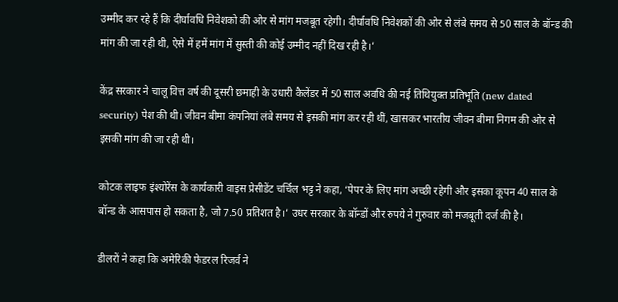उम्मीद कर रहे हैं कि दीर्घावधि निवेशको की ओर से मांग मजबूत रहेगी। दीर्घावधि निवेशकों की ओर से लंबे समय से 50 साल के बॉन्ड की मांग की जा रही थी, ऐसे में हमें मांग में सुस्ती की कोई उम्मीद नहीं दिख रही है।’

केंद्र सरकार ने चालू वित्त वर्ष की दूसरी छमाही के उधारी कैलेंडर में 50 साल अवधि की नई तिथियुक्त प्रतिभूति (new dated security) पेश की थी। जीवन बीमा कंपनियां लंबे समय से इसकी मांग कर रही थीं, खासकर भारतीय जीवन बीमा निगम की ओर से इसकी मांग की जा रही थी।

कोटक लाइफ इंश्योरेंस के कार्यकारी वाइस प्रेसीडेंट चर्चिल भट्ट ने कहा, ‘पेपर के लिए मांग अच्छी रहेगी और इसका कूपन 40 साल के बॉन्ड के आसपास हो सकता है, जो 7.50 प्रतिशत है।’ उधर सरकार के बॉन्डों और रुपये ने गुरुवार को मजबूती दर्ज की है।

डीलरों ने कहा कि अमेरिकी फेडरल रिजर्व ने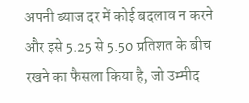अपनी ब्याज दर में कोई बदलाव न करने और इसे 5.25 से 5.50 प्रतिशत के बीच रखने का फैसला किया है, जो उम्मीद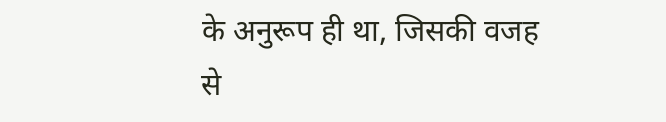के अनुरूप ही था, जिसकी वजह से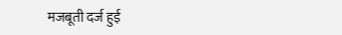मजबूती दर्ज हुई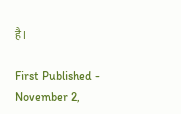है।

First Published - November 2,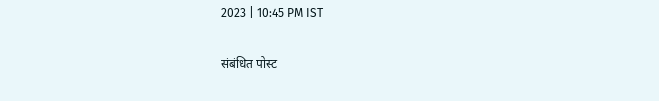2023 | 10:45 PM IST

संबंधित पोस्ट